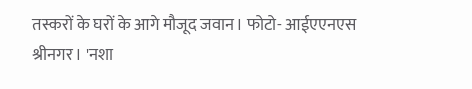तस्करों के घरों के आगे मौजूद जवान। फोटो- आईएएनएस
श्रीनगर। 'नशा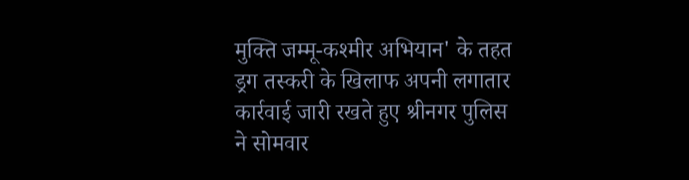मुक्ति जम्मू-कश्मीर अभियान' के तहत ड्रग तस्करी के खिलाफ अपनी लगातार कार्रवाई जारी रखते हुए श्रीनगर पुलिस ने सोमवार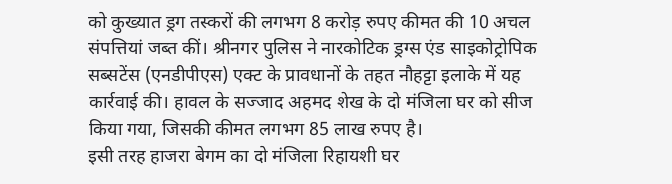को कुख्यात ड्रग तस्करों की लगभग 8 करोड़ रुपए कीमत की 10 अचल संपत्तियां जब्त कीं। श्रीनगर पुलिस ने नारकोटिक ड्रग्स एंड साइकोट्रोपिक सब्सटेंस (एनडीपीएस) एक्ट के प्रावधानों के तहत नौहट्टा इलाके में यह कार्रवाई की। हावल के सज्जाद अहमद शेख के दो मंजिला घर को सीज किया गया, जिसकी कीमत लगभग 85 लाख रुपए है।
इसी तरह हाजरा बेगम का दो मंजिला रिहायशी घर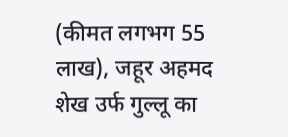(कीमत लगभग 55 लाख), जहूर अहमद शेख उर्फ गुल्लू का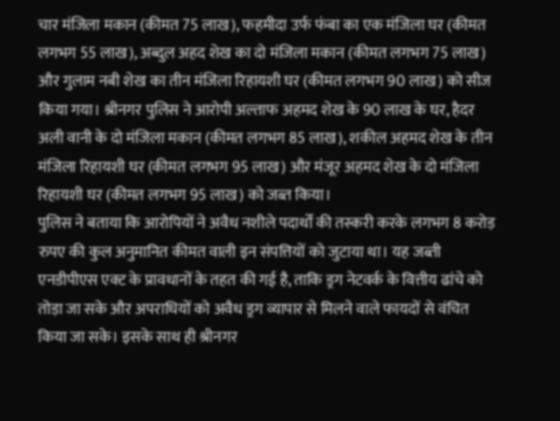चार मंजिला मकान (कीमत 75 लाख), फहमीदा उर्फ फंबा का एक मंजिला घर (कीमत लगभग 55 लाख), अब्दुल अहद शेख का दो मंजिला मकान (कीमत लगभग 75 लाख) और गुलाम नबी शेख का तीन मंजिला रिहायशी घर (कीमत लगभग 90 लाख) को सीज किया गया। श्रीनगर पुलिस ने आरोपी अल्ताफ अहमद शेख के 90 लाख के घर, हैदर अली वानी के दो मंजिला मकान (कीमत लगभग 85 लाख), शकील अहमद शेख के तीन मंजिला रिहायशी घर (कीमत लगभग 95 लाख) और मंजूर अहमद शेख के दो मंजिला रिहायशी घर (कीमत लगभग 95 लाख) को जब्त किया।
पुलिस ने बताया कि आरोपियों ने अवैध नशीले पदार्थों की तस्करी करके लगभग 8 करोड़ रुपए की कुल अनुमानित कीमत वाली इन संपत्तियों को जुटाया था। यह जब्ती एनडीपीएस एक्ट के प्रावधानों के तहत की गई है, ताकि ड्रग नेटवर्क के वित्तीय ढांचे को तोड़ा जा सके और अपराधियों को अवैध ड्रग व्यापार से मिलने वाले फायदों से वंचित किया जा सके। इसके साथ ही श्रीनगर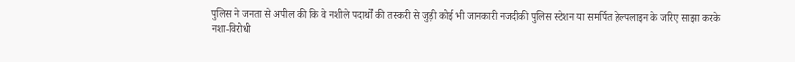पुलिस ने जनता से अपील की कि वे नशीले पदार्थों की तस्करी से जुड़ी कोई भी जानकारी नजदीकी पुलिस स्टेशन या समर्पित हेल्पलाइन के जरिए साझा करके नशा-विरोधी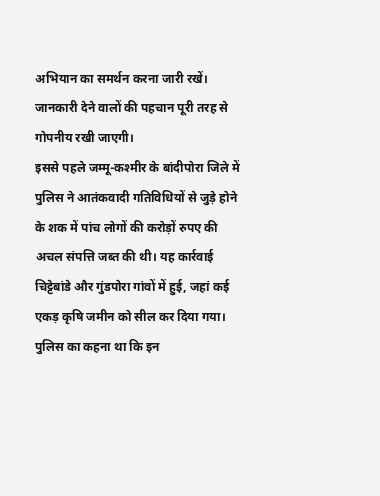अभियान का समर्थन करना जारी रखें। जानकारी देने वालों की पहचान पूरी तरह से गोपनीय रखी जाएगी।
इससे पहले जम्मू-कश्मीर के बांदीपोरा जिले में पुलिस ने आतंकवादी गतिविधियों से जुड़े होने के शक में पांच लोगों की करोड़ों रुपए की अचल संपत्ति जब्त की थी। यह कार्रवाई चिट्टेबांडे और गुंडपोरा गांवों में हुई, जहां कई एकड़ कृषि जमीन को सील कर दिया गया। पुलिस का कहना था कि इन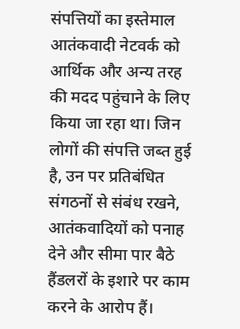संपत्तियों का इस्तेमाल आतंकवादी नेटवर्क को आर्थिक और अन्य तरह की मदद पहुंचाने के लिए किया जा रहा था। जिन लोगों की संपत्ति जब्त हुई है, उन पर प्रतिबंधित संगठनों से संबंध रखने, आतंकवादियों को पनाह देने और सीमा पार बैठे हैंडलरों के इशारे पर काम करने के आरोप हैं।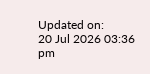Updated on:
20 Jul 2026 03:36 pm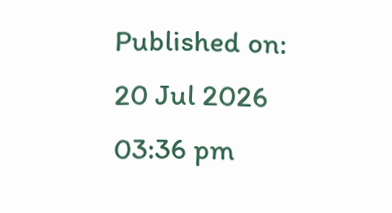Published on:
20 Jul 2026 03:36 pm